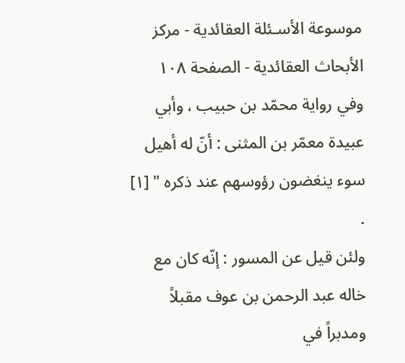موسوعة الأسـئلة العقائدية - مركز الأبحاث العقائدية - الصفحة ١٠٨
وفي رواية محمّد بن حبيب ، وأبي عبيدة معمّر بن المثنى : أنّ له أهيل سوء ينغضون رؤوسهم عند ذكره " [١] .
ولئن قيل عن المسور : إنّه كان مع خاله عبد الرحمن بن عوف مقبلاً ومدبراً في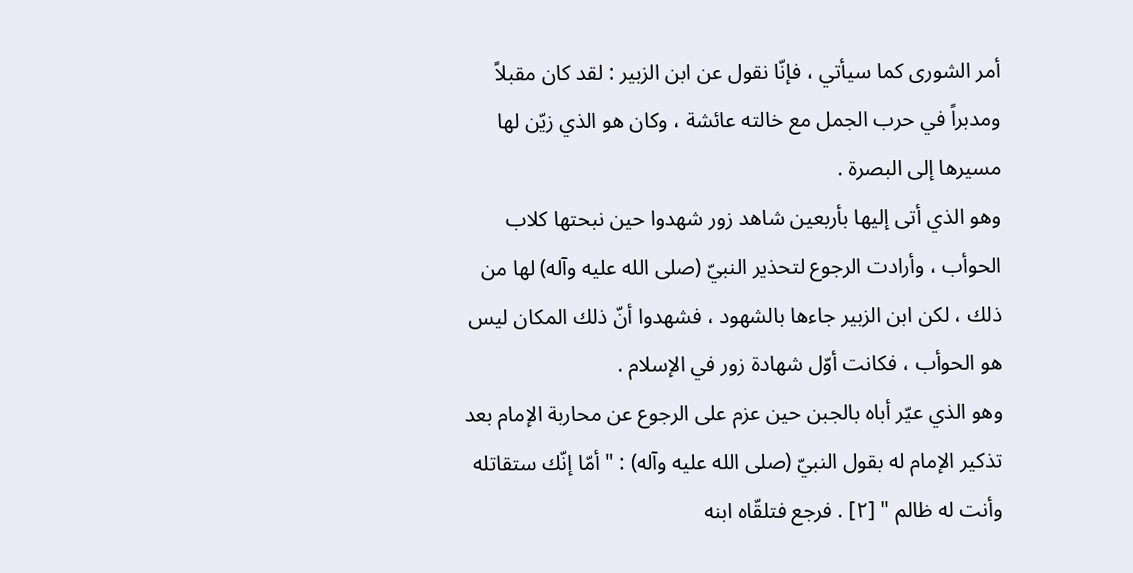أمر الشورى كما سيأتي ، فإنّا نقول عن ابن الزبير : لقد كان مقبلاً ومدبراً في حرب الجمل مع خالته عائشة ، وكان هو الذي زيّن لها مسيرها إلى البصرة .
وهو الذي أتى إليها بأربعين شاهد زور شهدوا حين نبحتها كلاب الحوأب ، وأرادت الرجوع لتحذير النبيّ (صلى الله عليه وآله) لها من ذلك ، لكن ابن الزبير جاءها بالشهود ، فشهدوا أنّ ذلك المكان ليس هو الحوأب ، فكانت أوّل شهادة زور في الإسلام .
وهو الذي عيّر أباه بالجبن حين عزم على الرجوع عن محاربة الإمام بعد تذكير الإمام له بقول النبيّ (صلى الله عليه وآله) : " أمّا إنّك ستقاتله وأنت له ظالم " [٢] . فرجع فتلقّاه ابنه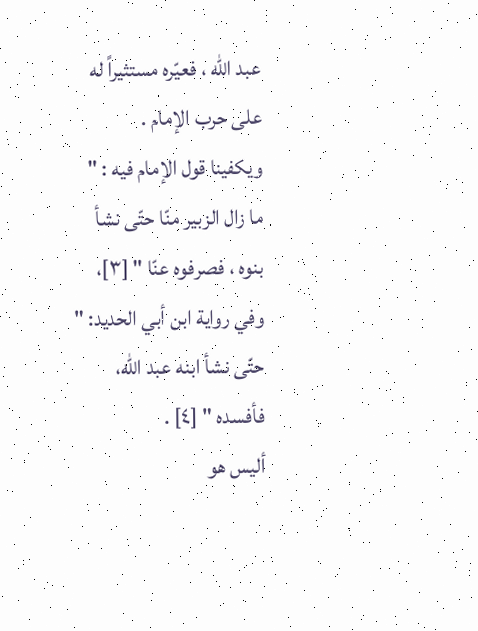عبد الله ، فعيّره مستثيراً له على حرب الإمام .
ويكفينا قول الإمام فيه : " ما زال الزبير منّا حتّى نشأ بنوه ، فصرفوه عنّا " [٣]، وفي رواية ابن أبي الحديد: " حتّى نشأ ابنه عبد الله، فأفسده " [٤] .
أليس هو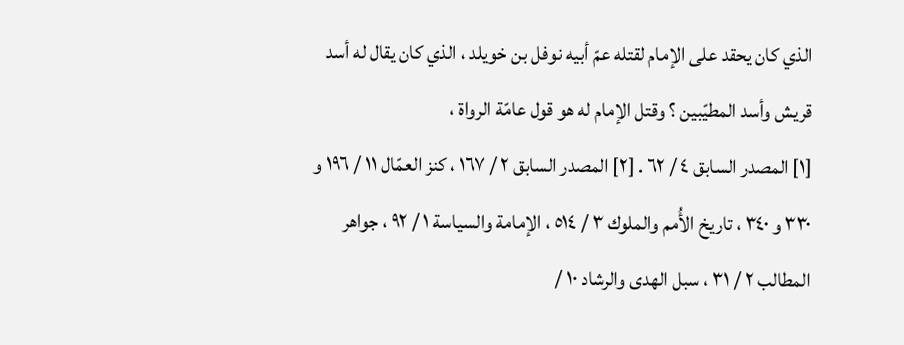الذي كان يحقد على الإمام لقتله عمّ أبيه نوفل بن خويلد ، الذي كان يقال له أسد قريش وأسد المطيّبين ؟ وقتل الإمام له هو قول عامّة الرواة ،
[١] المصدر السابق ٤ / ٦٢ . [٢] المصدر السابق ٢ / ١٦٧ ، كنز العمّال ١١ / ١٩٦ و ٣٣٠ و ٣٤٠ ، تاريخ الأُمم والملوك ٣ / ٥١٤ ، الإمامة والسياسة ١ / ٩٢ ، جواهر المطالب ٢ / ٣١ ، سبل الهدى والرشاد ١٠ /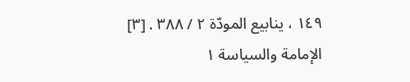١٤٩ ، ينابيع المودّة ٢ / ٣٨٨ . [٣] الإمامة والسياسة ١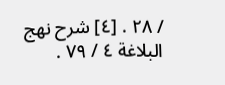/ ٢٨ . [٤] شرح نهج البلاغة ٤ / ٧٩ .